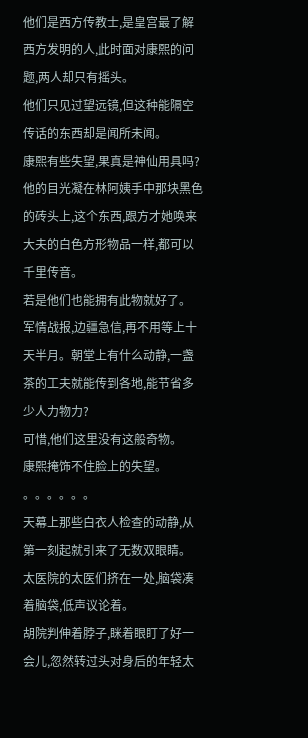他们是西方传教士,是皇宫最了解西方发明的人,此时面对康熙的问题,两人却只有摇头。
他们只见过望远镜,但这种能隔空传话的东西却是闻所未闻。
康熙有些失望,果真是神仙用具吗?
他的目光凝在林阿姨手中那块黑色的砖头上,这个东西,跟方才她唤来大夫的白色方形物品一样,都可以千里传音。
若是他们也能拥有此物就好了。
军情战报,边疆急信,再不用等上十天半月。朝堂上有什么动静,一盏茶的工夫就能传到各地,能节省多少人力物力?
可惜,他们这里没有这般奇物。
康熙掩饰不住脸上的失望。
。。。。。。
天幕上那些白衣人检查的动静,从第一刻起就引来了无数双眼睛。
太医院的太医们挤在一处,脑袋凑着脑袋,低声议论着。
胡院判伸着脖子,眯着眼盯了好一会儿,忽然转过头对身后的年轻太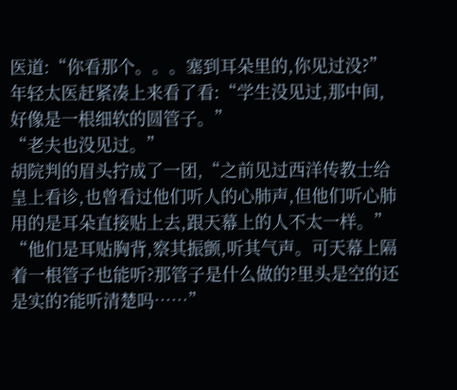医道:“你看那个。。。塞到耳朵里的,你见过没?”
年轻太医赶紧凑上来看了看:“学生没见过,那中间,好像是一根细软的圆管子。”
“老夫也没见过。”
胡院判的眉头拧成了一团,“之前见过西洋传教士给皇上看诊,也曾看过他们听人的心肺声,但他们听心肺用的是耳朵直接贴上去,跟天幕上的人不太一样。”
“他们是耳贴胸背,察其振颤,听其气声。可天幕上隔着一根管子也能听?那管子是什么做的?里头是空的还是实的?能听清楚吗……”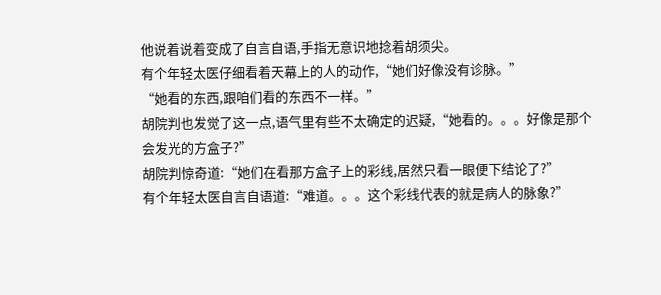他说着说着变成了自言自语,手指无意识地捻着胡须尖。
有个年轻太医仔细看着天幕上的人的动作,“她们好像没有诊脉。”
“她看的东西,跟咱们看的东西不一样。”
胡院判也发觉了这一点,语气里有些不太确定的迟疑,“她看的。。。好像是那个会发光的方盒子?”
胡院判惊奇道:“她们在看那方盒子上的彩线,居然只看一眼便下结论了?”
有个年轻太医自言自语道:“难道。。。这个彩线代表的就是病人的脉象?”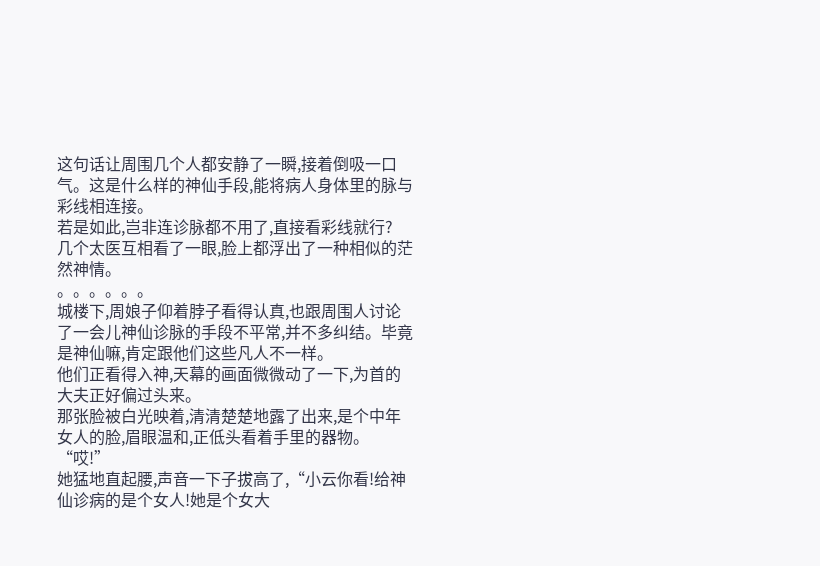这句话让周围几个人都安静了一瞬,接着倒吸一口气。这是什么样的神仙手段,能将病人身体里的脉与彩线相连接。
若是如此,岂非连诊脉都不用了,直接看彩线就行?
几个太医互相看了一眼,脸上都浮出了一种相似的茫然神情。
。。。。。。
城楼下,周娘子仰着脖子看得认真,也跟周围人讨论了一会儿神仙诊脉的手段不平常,并不多纠结。毕竟是神仙嘛,肯定跟他们这些凡人不一样。
他们正看得入神,天幕的画面微微动了一下,为首的大夫正好偏过头来。
那张脸被白光映着,清清楚楚地露了出来,是个中年女人的脸,眉眼温和,正低头看着手里的器物。
“哎!”
她猛地直起腰,声音一下子拔高了,“小云你看!给神仙诊病的是个女人!她是个女大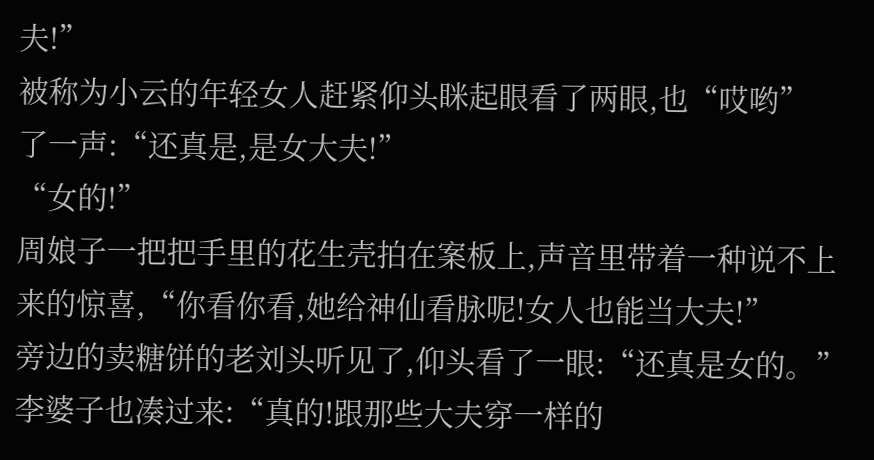夫!”
被称为小云的年轻女人赶紧仰头眯起眼看了两眼,也“哎哟”
了一声:“还真是,是女大夫!”
“女的!”
周娘子一把把手里的花生壳拍在案板上,声音里带着一种说不上来的惊喜,“你看你看,她给神仙看脉呢!女人也能当大夫!”
旁边的卖糖饼的老刘头听见了,仰头看了一眼:“还真是女的。”
李婆子也凑过来:“真的!跟那些大夫穿一样的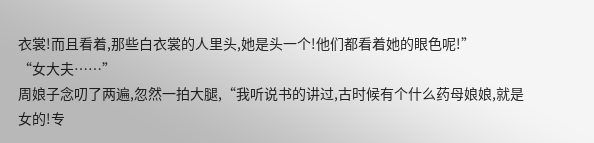衣裳!而且看着,那些白衣裳的人里头,她是头一个!他们都看着她的眼色呢!”
“女大夫……”
周娘子念叨了两遍,忽然一拍大腿,“我听说书的讲过,古时候有个什么药母娘娘,就是女的!专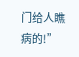门给人瞧病的!”